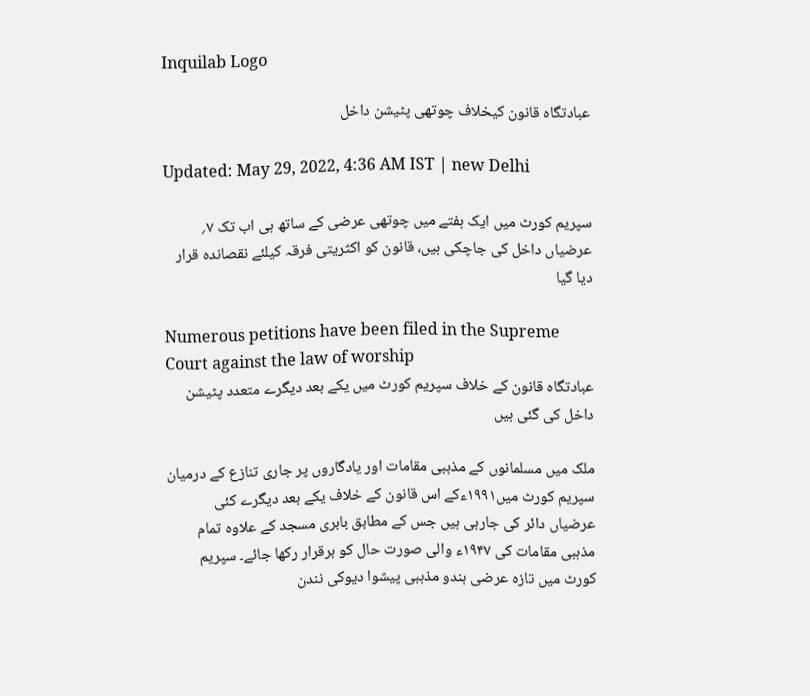Inquilab Logo

عبادتگاہ قانون کیخلاف چوتھی پٹیشن داخل

Updated: May 29, 2022, 4:36 AM IST | new Delhi

سپریم کورٹ میں ایک ہفتے میں چوتھی عرضی کے ساتھ ہی اب تک ۷؍ عرضیاں داخل کی جاچکی ہیں، قانون کو اکثریتی فرقہ کیلئے نقصاندہ قرار دیا گیا

Numerous petitions have been filed in the Supreme Court against the law of worship
عبادتگاہ قانون کے خلاف سپریم کورٹ میں یکے بعد دیگرے متعدد پٹیشن داخل کی گئی ہیں

ملک میں مسلمانوں کے مذہبی مقامات اور یادگاروں پر جاری تنازع کے درمیان سپریم کورٹ میں۱۹۹۱ءکے اس قانون کے خلاف یکے بعد دیگرے کئی عرضیاں دائر کی جارہی ہیں جس کے مطابق بابری مسجد کے علاوہ تمام مذہبی مقامات کی ۱۹۴۷ء والی صورت حال کو برقرار رکھا جائے۔ سپریم کورٹ میں تازہ عرضی ہندو مذہبی پیشوا دیوکی نندن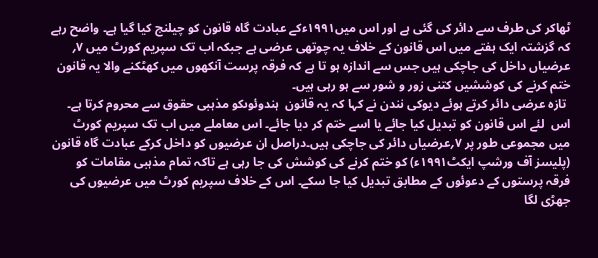ٹھاکر کی طرف سے دائر کی گئی ہے اور اس میں۱۹۹۱ءکے عبادت گاہ قانون کو چیلنج کیا گیا ہے۔ واضح رہے کہ گزشتہ ایک ہفتے میں اس قانون کے خلاف یہ چوتھی عرضی ہے جبکہ اب تک سپریم کورٹ میں ۷؍ عرضیاں داخل کی جاچکی ہیں جس سے اندازہ ہو تا ہے کہ فرقہ پرست آنکھوں میں کھٹکنے والا یہ قانون ختم کرنے کی کوششیں کتنی زور و شور سے ہو رہی ہیں۔
 تازہ عرضی دائر کرتے ہوئے دیوکی نندن نے کہا کہ یہ قانون  ہندوئوںکو مذہبی حقوق سے محروم کرتا ہے۔ اس  لئے اس قانون کو تبدیل کیا جائے یا اسے ختم کر دیا جائے۔ اس معاملے میں اب تک سپریم کورٹ میں مجموعی طور پر ۷؍عرضیاں دائر کی جاچکی ہیں۔دراصل ان عرضیوں کو داخل کرکے عبادت گاہ قانون (پلیسز آف ورشپ ایکٹ۱۹۹۱ء) کو ختم کرنے کی کوشش کی جا رہی ہے تاکہ تمام مذہبی مقامات کو فرقہ پرستوں کے دعوئوں کے مطابق تبدیل کیا جا سکے۔ اس کے خلاف سپریم کورٹ میں عرضیوں کی جھڑی لگا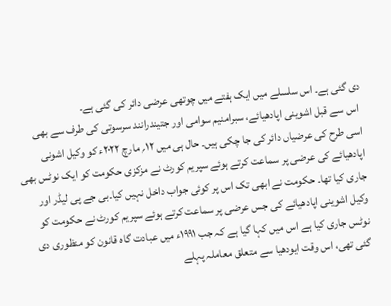دی گئی ہے۔ اس سلسلے میں ایک ہفتے میں چوتھی عرضی دائر کی گئی ہے۔
 اس سے قبل اشوینی اپادھیائے، سبرامنیم سوامی اور جتیندرانند سرسوتی کی طرف سے بھی اسی طرح کی عرضیاں دائر کی جا چکی ہیں۔ حال ہی میں ۱۲؍ مارچ ۲۰۲۲ء کو وکیل اشونی اپادھیائے کی عرضی پر سماعت کرتے ہوئے سپریم کورٹ نے مزکزی حکومت کو ایک نوٹس بھی جاری کیا تھا۔ حکومت نے ابھی تک اس پر کوئی جواب داخل نہیں کیا۔بی جے پی لیڈر اور وکیل اشوینی اپادھیائے کی جس عرضی پر سماعت کرتے ہوئے سپریم کورٹ نے حکومت کو نوٹس جاری کیا ہے اس میں کہا گیا ہے کہ جب ۱۹۹۱ء میں عبادت گاہ قانون کو منظوری دی گئی تھی، اس وقت ایودھیا سے متعلق معاملہ پہلے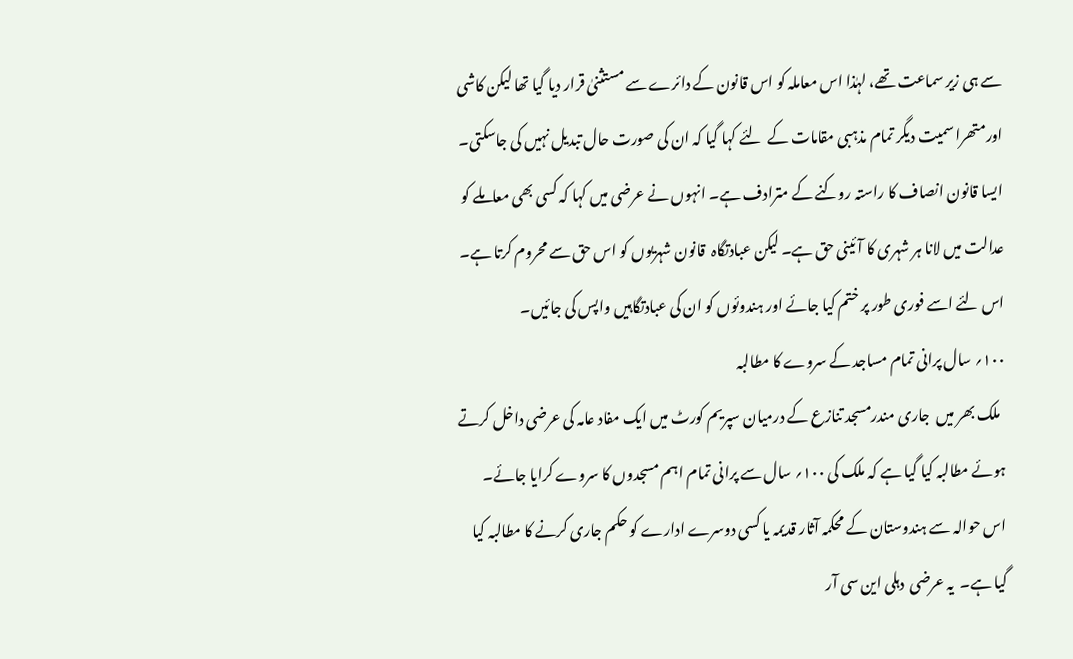سے ہی زیر سماعت تھے، لہٰذا اس معاملہ کو اس قانون کے دائرے سے مستثنیٰ قرار دیا گیا تھا لیکن کاشی اورمتھرا سمیت دیگر تمام مذہبی مقامات کے  لئے کہا گیا کہ ان کی صورت حال تبدیل نہیں کی جاسکتی۔ ایسا قانون انصاف کا راستہ روکنے کے مترادف ہے۔ انہوں نے عرضی میں کہا کہ کسی بھی معاملے کو عدالت میں لانا ہر شہری کا آئینی حق ہے۔ لیکن عبادتگاہ  قانون شہریوں کو اس حق سے محروم کرتا ہے۔ اس لئے اسے فوری طور پر ختم کیا جائے اور ہندوئوں کو ان کی عبادتگاہیں واپس کی جائیں۔
۱۰۰؍ سال پرانی تمام مساجد کے سروے کا مطالبہ
  ملک بھر میں  جاری مندرمسجد تنازع کے درمیان سپریم کورٹ میں ایک مفاد عامہ کی عرضی داخل کرتے ہوئے مطالبہ کیا گیا ہے کہ ملک کی ۱۰۰؍ سال سے پرانی تمام اہم مسجدوں کا سروے کرایا جائے۔ اس حوالہ سے ہندوستان کے محکمہ آثار قدیمہ یا کسی دوسرے ادارے کو حکم جاری کرنے کا مطالبہ کیا گیا ہے۔  یہ عرضی  دہلی این سی آر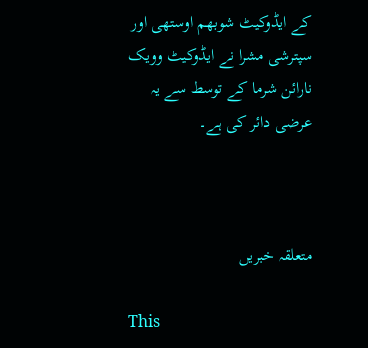کے ایڈوکیٹ شوبھم اوستھی اور سپترشی مشرا نے ایڈوکیٹ وویک نارائن شرما کے توسط سے یہ عرضی دائر کی ہے۔



متعلقہ خبریں

This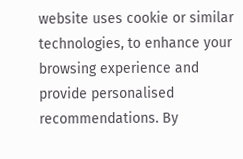website uses cookie or similar technologies, to enhance your browsing experience and provide personalised recommendations. By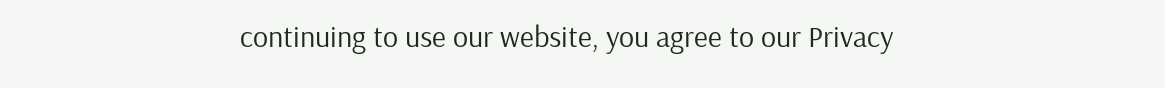continuing to use our website, you agree to our Privacy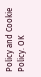Policy and Cookie Policy. OK